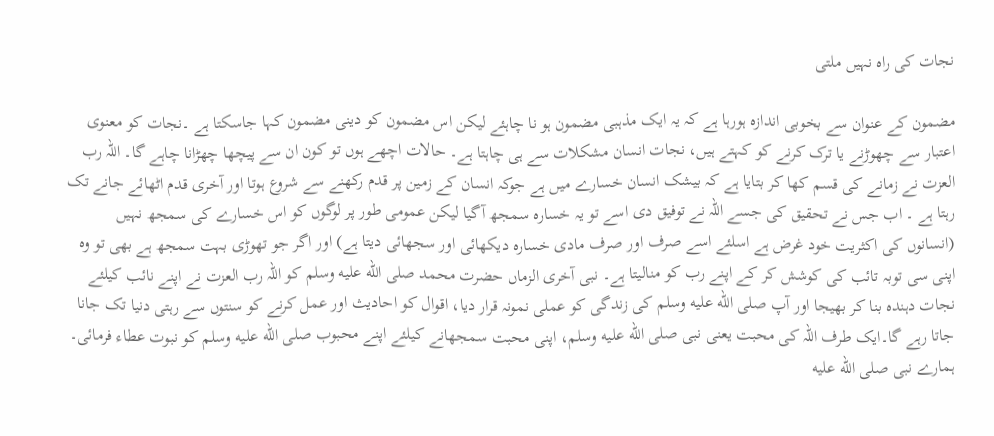نجات کی راہ نہیں ملتی

مضمون کے عنوان سے بخوبی اندازہ ہورہا ہے کہ یہ ایک مذہبی مضمون ہو نا چاہئے لیکن اس مضمون کو دینی مضمون کہا جاسکتا ہے ۔نجات کو معنوی اعتبار سے چھوڑنے یا ترک کرنے کو کہتے ہیں، نجات انسان مشکلات سے ہی چاہتا ہے۔ حالات اچھے ہوں تو کون ان سے پیچھا چھڑانا چاہے گا۔ اللہ رب العزت نے زمانے کی قسم کھا کر بتایا ہے کہ بیشک انسان خسارے میں ہے جوکہ انسان کے زمین پر قدم رکھنے سے شروع ہوتا اور آخری قدم اٹھائے جانے تک رہتا ہے ۔ اب جس نے تحقیق کی جسے اللہ نے توفیق دی اسے تو یہ خسارہ سمجھ آگیا لیکن عمومی طور پر لوگوں کو اس خسارے کی سمجھ نہیں (انسانوں کی اکثریت خود غرض ہے اسلئے اسے صرف اور صرف مادی خسارہ دیکھائی اور سجھائی دیتا ہے) اور اگر جو تھوڑی بہت سمجھ ہے بھی تو وہ اپنی سی توبہ تائب کی کوشش کر کے اپنے رب کو منالیتا ہے۔ نبی آخری الزماں حضرت محمد صلى الله عليه وسلم کو اللہ رب العزت نے اپنے نائب کیلئے نجات دہندہ بنا کر بھیجا اور آپ صلى الله عليه وسلم کی زندگی کو عملی نمونہ قرار دیا، اقوال کو احادیث اور عمل کرنے کو سنتوں سے رہتی دنیا تک جانا جاتا رہے گا۔ایک طرف اللہ کی محبت یعنی نبی صلى الله عليه وسلم، اپنی محبت سمجھانے کیلئے اپنے محبوب صلى الله عليه وسلم کو نبوت عطاء فرمائی۔ ہمارے نبی صلى الله عليه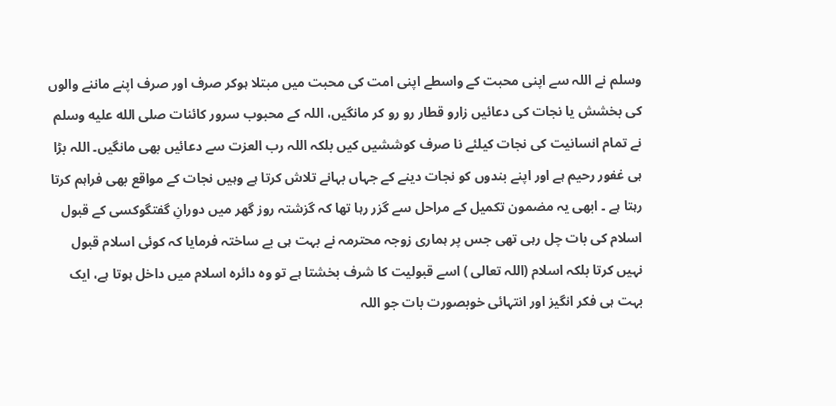وسلم نے اللہ سے اپنی محبت کے واسطے اپنی امت کی محبت میں مبتلا ہوکر صرف اور صرف اپنے ماننے والوں کی بخشش یا نجات کی دعائیں زارو قطار رو رو کر مانگیں، اللہ کے محبوب سرور کائنات صلى الله عليه وسلم نے تمام انسانیت کی نجات کیلئے نا صرف کوششیں کیں بلکہ اللہ رب العزت سے دعائیں بھی مانگیں۔ اللہ بڑا ہی غفور رحیم ہے اور اپنے بندوں کو نجات دینے کے جہاں بہانے تلاش کرتا ہے وہیں نجات کے مواقع بھی فراہم کرتا رہتا ہے ۔ ابھی یہ مضمون تکمیل کے مراحل سے گزر رہا تھا کہ گزشتہ روز گھر میں دورانِ گفتگوکسی کے قبول اسلام کی بات چل رہی تھی جس پر ہماری زوجہ محترمہ نے بہت ہی بے ساختہ فرمایا کہ کوئی اسلام قبول نہیں کرتا بلکہ اسلام (اللہ تعالی ) اسے قبولیت کا شرف بخشتا ہے تو وہ دائرہ اسلام میں داخل ہوتا ہے، ایک بہت ہی فکر انگیز اور انتہائی خوبصورت بات جو اللہ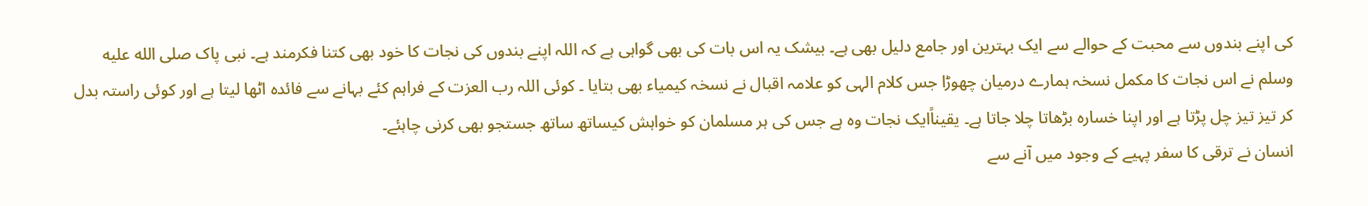کی اپنے بندوں سے محبت کے حوالے سے ایک بہترین اور جامع دلیل بھی ہے۔ بیشک یہ اس بات کی بھی گواہی ہے کہ اللہ اپنے بندوں کی نجات کا خود بھی کتنا فکرمند ہے۔ نبی پاک صلى الله عليه وسلم نے اس نجات کا مکمل نسخہ ہمارے درمیان چھوڑا جس کلام الہی کو علامہ اقبال نے نسخہ کیمیاء بھی بتایا ۔ کوئی اللہ رب العزت کے فراہم کئے بہانے سے فائدہ اٹھا لیتا ہے اور کوئی راستہ بدل کر تیز تیز چل پڑتا ہے اور اپنا خسارہ بڑھاتا چلا جاتا ہے۔ یقیناًایک نجات وہ ہے جس کی ہر مسلمان کو خواہش کیساتھ ساتھ جستجو بھی کرنی چاہئے۔
انسان نے ترقی کا سفر پہیے کے وجود میں آنے سے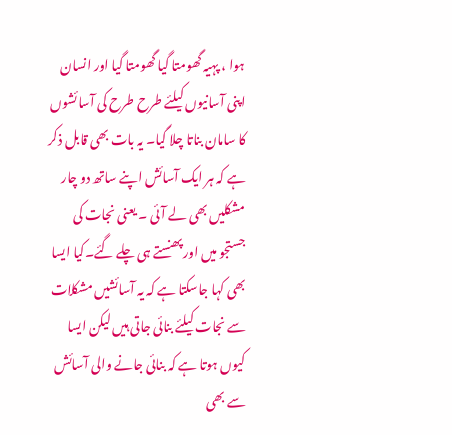ہوا ، پہیہ گھومتا گیا گھومتا گیا اور انسان اپنی آسانیوں کیلئے طرح طرح کی آسائشوں کا سامان بناتا چلا گیا۔ یہ بات بھی قابل ذکر ہے کہ ہر ایک آسائش اپنے ساتھ دو چار مشکلیں بھی لے آئی ۔ یعنی نجات کی جستجو میں اور پھنستے ہی چلے گئے۔کیا ایسا بھی کہا جاسکتا ہے کہ یہ آسائشیں مشکلات سے نجات کیلئے بنائی جاتی ہیں لیکن ایسا کیوں ہوتا ہے کہ بنائی جانے والی آسائش سے بھی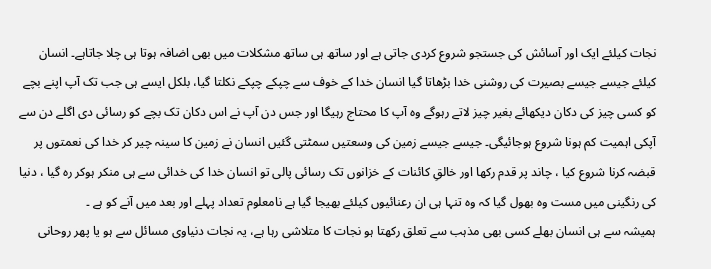نجات کیلئے ایک اور آسائش کی جستجو شروع کردی جاتی ہے اور ساتھ ہی ساتھ مشکلات میں بھی اضافہ ہوتا ہی چلا جاتاہے۔ انسان کیلئے جیسے جیسے بصیرت کی روشنی خدا بڑھاتا گیا انسان خدا کے خوف سے چپکے چپکے نکلتا گیا، بلکل ایسے ہی جب تک آپ اپنے بچے کو کسی چیز کی دکان دیکھائے بغیر چیز لاتے رہوگے وہ آپ کا محتاج رہیگا اور جس دن آپ نے اس دکان تک بچے کو رسائی دی اگلے دن سے آپکی اہمیت کم ہونا شروع ہوجائیگی۔ جیسے جیسے زمین کی وسعتیں سمٹتی گئیں انسان نے زمین کا سینہ چیر کر خدا کی نعمتوں پر قبضہ کرنا شروع کیا ، چاند پر قدم رکھا اور خالقِ کائنات کے خزانوں تک رسائی پالی تو انسان خدا کی خدائی سے ہی منکر ہوکر رہ گیا ، دنیا کی رنگینی میں مست وہ بھول گیا کہ وہ تنہا ہی ان رعنائیوں کیلئے بھیجا گیا ہے نامعلوم تعداد پہلے اور بعد میں آنے کو ہے ۔
ہمیشہ سے ہی انسان بھلے کسی بھی مذہب سے تعلق رکھتا ہو نجات کا متلاشی رہا ہے، یہ نجات دنیاوی مسائل سے ہو یا پھر روحانی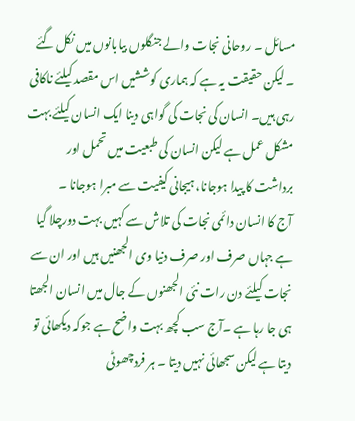مسائل ۔ روحانی نجات والے جنگلوں بیابانوں میں نکل گئے ۔ لیکن حقیقت یہ ہے کہ ہماری کوششیں اس مقصد کیلئے ناکافی رہی ہیں۔ انسان کی نجات کی گواہی دینا ایک انسان کیلئے بہت مشکل عمل ہے لیکن انسان کی طبعیت میں تحمل اور برداشت کا پیدا ہوجانا، ہیجانی کیفیت سے مبرا ہوجانا ۔
آج کا انسان دائمی نجات کی تلاش سے کہیں بہت دورچلا گیا ہے جہاں صرف اور صرف دنیا وی الجھنیں ہیں اور ان سے نجات کیلئے دن رات نئی الجھنوں کے جال میں انسان الجھتا ہی جا رہا ہے ۔آج سب کچھ بہت واضح ہے جوکہ دیکھائی تو دیتا ہے لیکن سجھائی نہیں دیتا ۔ ہر فردچھوٹی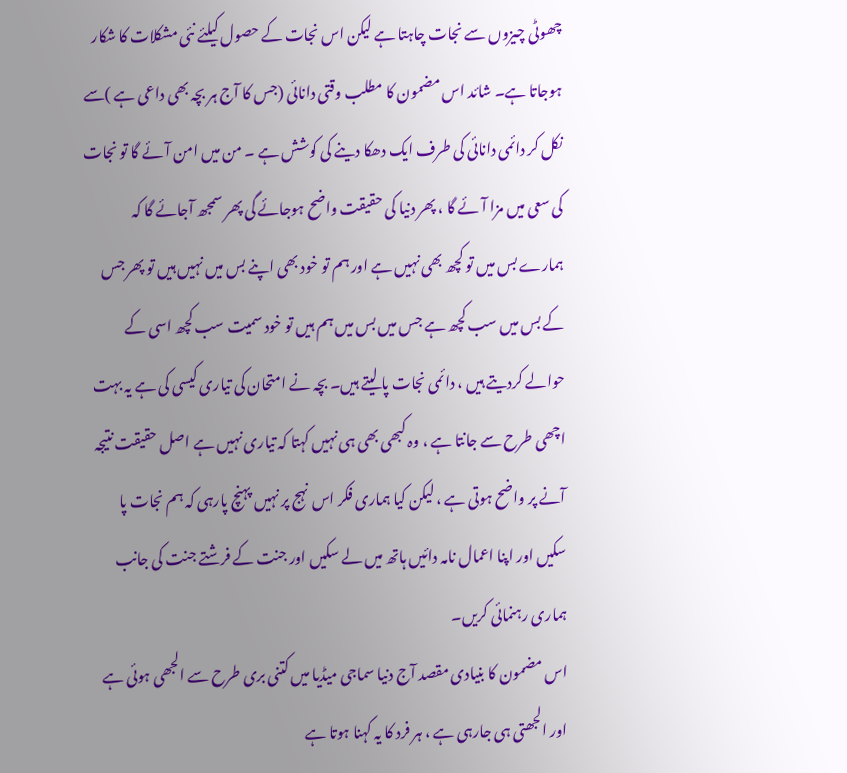چھوٹی چیزوں سے نجات چاہتا ہے لیکن اس نجات کے حصول کیلئے نئی مشکلات کا شکار ہوجاتا ہے۔ شائد اس مضمون کا مطلب وقتی دانائی (جس کا آج ہر بچہ بھی داعی ہے )سے نکل کر دائمی دانائی کی طرف ایک دھکا دینے کی کوشش ہے ۔ من میں امن آئے گا تو نجات کی سعی میں مزا آئے گا ، پھر دنیا کی حقیقت واضح ہوجائے گی پھر سمجھ آجائے گا کہ ہمارے بس میں تو کچھ بھی نہیں ہے اور ہم تو خود بھی اپنے بس میں نہیں ہیں تو پھر جس کے بس میں سب کچھ ہے جس میں بس میں ہم ہیں تو خود سمیت سب کچھ اسی کے حوالے کردیتے ہیں ، دائمی نجات پا لیتے ہیں۔ بچہ نے امتحان کی تیاری کیسی کی ہے یہ بہت اچھی طرح سے جانتا ہے ، وہ کبھی بھی ہی نہیں کہتا کہ تیاری نہیں ہے اصل حقیقت نتیجہ آنے پر واضح ہوتی ہے ، لیکن کیا ہماری فکر اس نہج پر نہیں پہنچ پارہی کہ ہم نجات پا سکیں اور اپنا اعمال نامہ دائیں ہاتھ میں لے سکیں اور جنت کے فرشتے جنت کی جانب ہماری رہنمائی کریں۔
اس مضمون کا بنیادی مقصد آج دنیا سماجی میڈیا میں کتنی بری طرح سے الجھی ہوئی ہے اور الجھتی ہی جارہی ہے ، ہر فرد کا یہ کہنا ہوتا ہے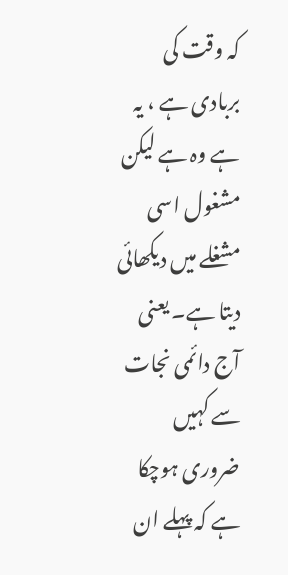کہ وقت کی بربادی ہے ، یہ ہے وہ ہے لیکن مشغول اسی مشغلے میں دیکھائی دیتا ہے۔ یعنی آج دائمی نجات سے کہیں ضروری ہوچکا ہے کہ پہلے ان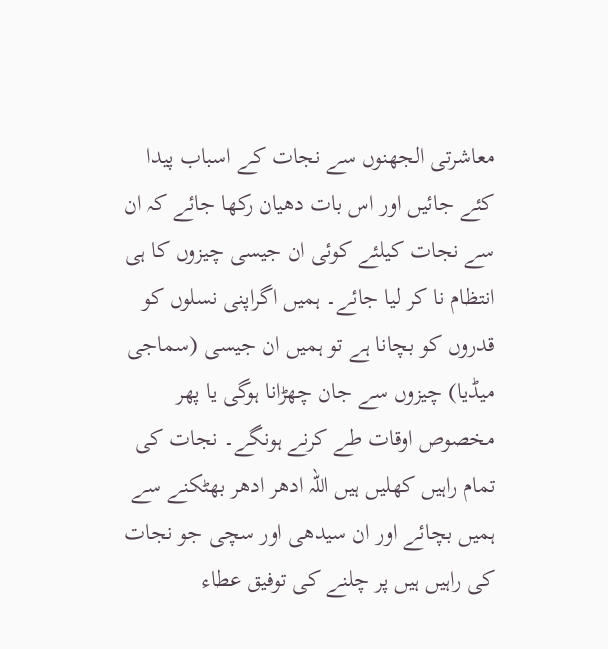معاشرتی الجھنوں سے نجات کے اسباب پیدا کئے جائیں اور اس بات دھیان رکھا جائے کہ ان سے نجات کیلئے کوئی ان جیسی چیزوں کا ہی انتظام نا کر لیا جائے۔ ہمیں اگراپنی نسلوں کو قدروں کو بچانا ہے تو ہمیں ان جیسی (سماجی میڈیا) چیزوں سے جان چھڑانا ہوگی یا پھر مخصوص اوقات طے کرنے ہونگے۔ نجات کی تمام راہیں کھلیں ہیں اللہ ادھر ادھر بھٹکنے سے ہمیں بچائے اور ان سیدھی اور سچی جو نجات کی راہیں ہیں پر چلنے کی توفیق عطاء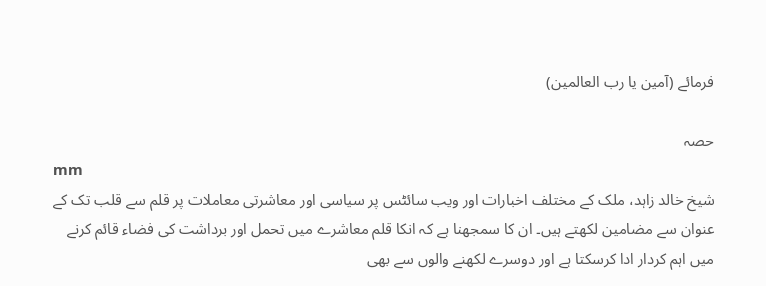فرمائے (آمین یا رب العالمین)

حصہ
mm
شیخ خالد زاہد، ملک کے مختلف اخبارات اور ویب سائٹس پر سیاسی اور معاشرتی معاملات پر قلم سے قلب تک کے عنوان سے مضامین لکھتے ہیں۔ ان کا سمجھنا ہے کہ انکا قلم معاشرے میں تحمل اور برداشت کی فضاء قائم کرنے میں اہم کردار ادا کرسکتا ہے اور دوسرے لکھنے والوں سے بھی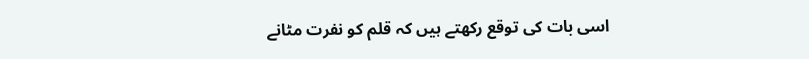اسی بات کی توقع رکھتے ہیں کہ قلم کو نفرت مٹانے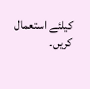کیلئے استعمال کریں۔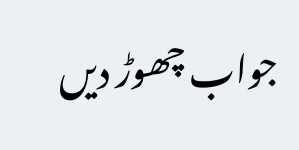جواب چھوڑ دیں